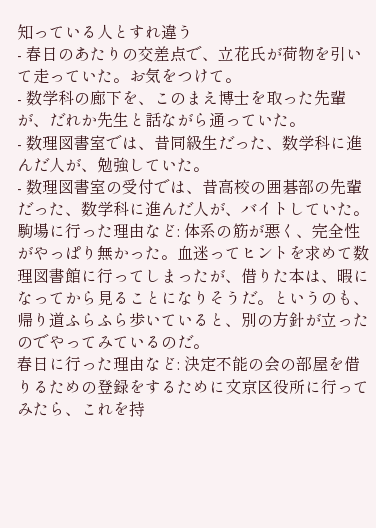知っている人とすれ違う
- 春日のあたりの交差点で、立花氏が荷物を引いて走っていた。お気をつけて。
- 数学科の廊下を、このまえ博士を取った先輩が、だれか先生と話ながら通っていた。
- 数理図書室では、昔同級生だった、数学科に進んだ人が、勉強していた。
- 数理図書室の受付では、昔高校の囲碁部の先輩だった、数学科に進んだ人が、バイトしていた。
駒場に行った理由など: 体系の筋が悪く、完全性がやっぱり無かった。血迷ってヒントを求めて数理図書館に行ってしまったが、借りた本は、暇になってから見ることになりそうだ。というのも、帰り道ふらふら歩いていると、別の方針が立ったのでやってみているのだ。
春日に行った理由など: 決定不能の会の部屋を借りるための登録をするために文京区役所に行ってみたら、これを持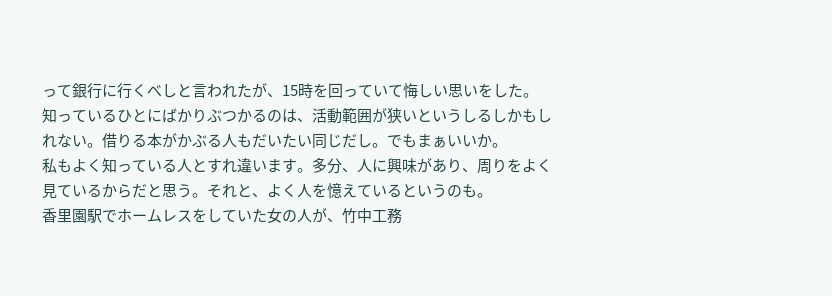って銀行に行くべしと言われたが、15時を回っていて悔しい思いをした。
知っているひとにばかりぶつかるのは、活動範囲が狭いというしるしかもしれない。借りる本がかぶる人もだいたい同じだし。でもまぁいいか。
私もよく知っている人とすれ違います。多分、人に興味があり、周りをよく見ているからだと思う。それと、よく人を憶えているというのも。
香里園駅でホームレスをしていた女の人が、竹中工務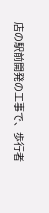店の駅前開発の工事で、歩行者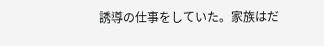誘導の仕事をしていた。家族はだ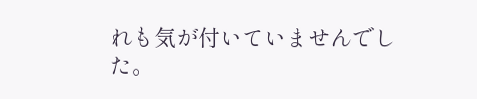れも気が付いていませんでした。